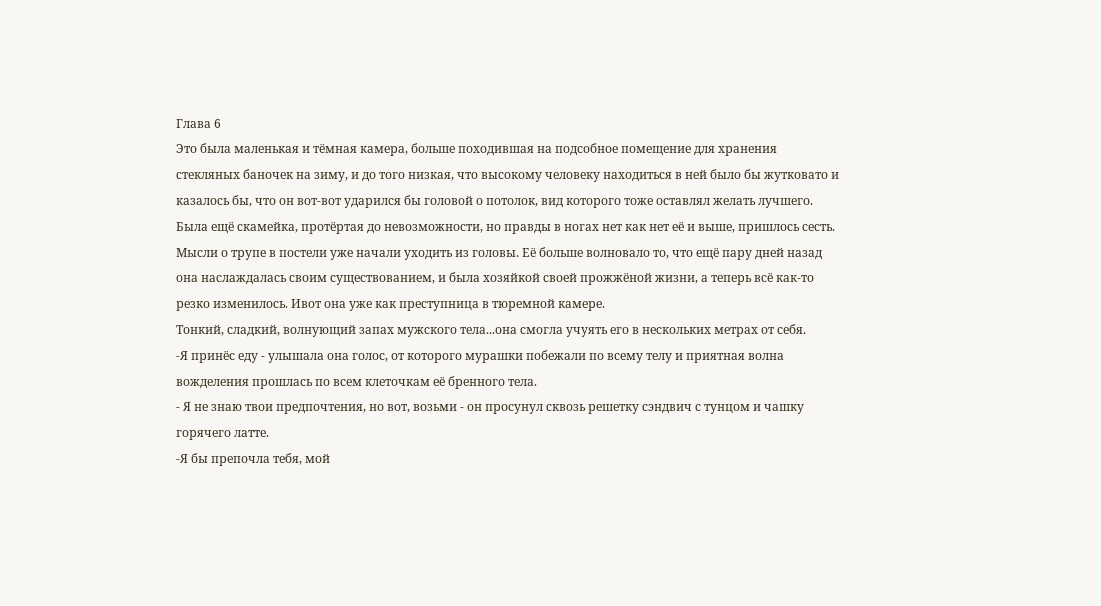Глава 6
Это была маленькая и тёмная камера, больше походившая на подсобное помещение для хранения стекляных баночек на зиму, и до того низкая, что высокому человеку находиться в ней было бы жутковато и казалось бы, что он вот-вот ударился бы головой о потолок, вид которого тоже оставлял желать лучшего. Была ещё скамейка, протёртая до невозможности, но правды в ногах нет как нет её и выше, пришлось сесть.
Мысли о трупе в постели уже начали уходить из головы. Её больше волновало то, что ещё пару дней назад она наслаждалась своим существованием, и была хозяйкой своей прожжёной жизни, а теперь всё как-то резко изменилось. Ивот она уже как преступница в тюремной камере.
Тонкий, сладкий, волнующий запах мужского тела...она смогла учуять его в нескольких метрах от себя.
-Я принёс еду - улышала она голос, от которого мурашки побежали по всему телу и приятная волна вожделения прошлась по всем клеточкам её бренного тела.
- Я не знаю твои предпочтения, но вот, возьми - он просунул сквозь решетку сэндвич с тунцом и чашку горячего латте.
-Я бы препочла тебя, мой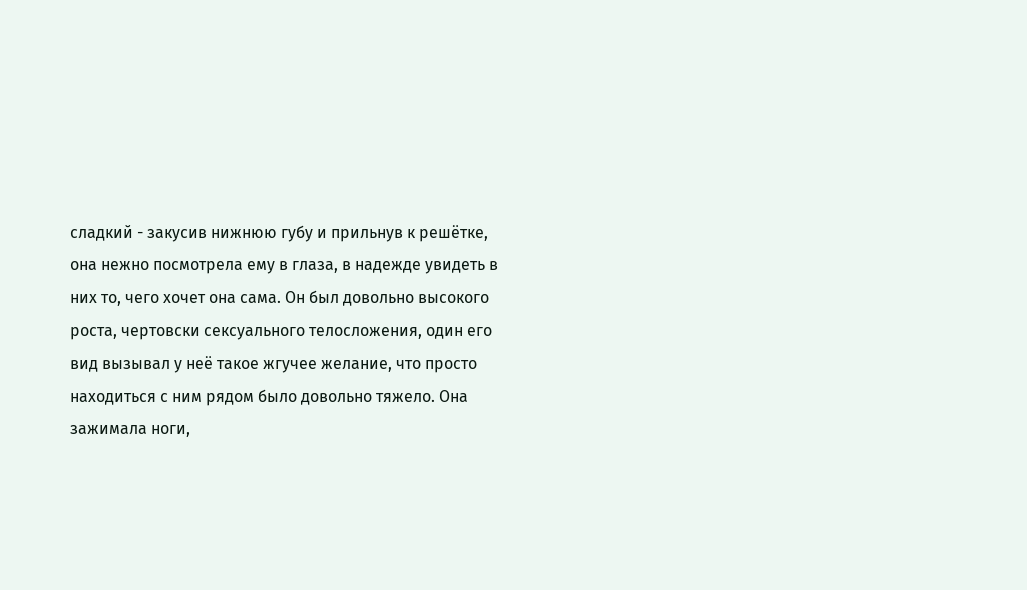сладкий - закусив нижнюю губу и прильнув к решётке, она нежно посмотрела ему в глаза, в надежде увидеть в них то, чего хочет она сама. Он был довольно высокого роста, чертовски сексуального телосложения, один его вид вызывал у неё такое жгучее желание, что просто находиться с ним рядом было довольно тяжело. Она зажимала ноги,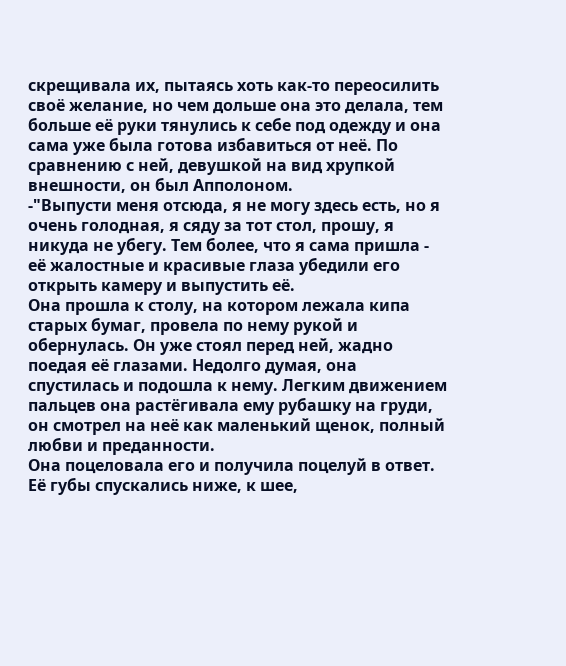скрещивала их, пытаясь хоть как-то переосилить своё желание, но чем дольше она это делала, тем больше её руки тянулись к себе под одежду и она сама уже была готова избавиться от неё. По сравнению с ней, девушкой на вид хрупкой внешности, он был Апполоном.
-"Выпусти меня отсюда, я не могу здесь есть, но я очень голодная, я сяду за тот стол, прошу, я никуда не убегу. Тем более, что я сама пришла - её жалостные и красивые глаза убедили его открыть камеру и выпустить её.
Она прошла к столу, на котором лежала кипа старых бумаг, провела по нему рукой и обернулась. Он уже стоял перед ней, жадно поедая её глазами. Недолго думая, она спустилась и подошла к нему. Легким движением пальцев она растёгивала ему рубашку на груди, он смотрел на неё как маленький щенок, полный любви и преданности.
Она поцеловала его и получила поцелуй в ответ. Её губы спускались ниже, к шее,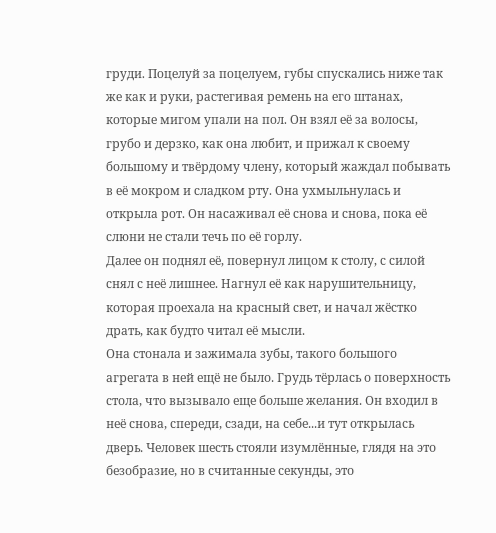груди. Поцелуй за поцелуем, губы спускались ниже так же как и руки, растегивая ремень на его штанах, которые мигом упали на пол. Он взял её за волосы, грубо и дерзко, как она любит, и прижал к своему большому и твёрдому члену, который жаждал побывать в её мокром и сладком рту. Она ухмыльнулась и открыла рот. Он насаживал её снова и снова, пока её слюни не стали течь по её горлу.
Далее он поднял её, повернул лицом к столу, с силой снял с неё лишнее. Нагнул её как нарушительницу, которая проехала на красный свет, и начал жёстко драть, как будто читал её мысли.
Она стонала и зажимала зубы, такого большого агрегата в ней ещё не было. Грудь тёрлась о поверхность стола, что вызывало еще больше желания. Он входил в неё снова, спереди, сзади, на себе...и тут открылась дверь. Человек шесть стояли изумлённые, глядя на это безобразие, но в считанные секунды, это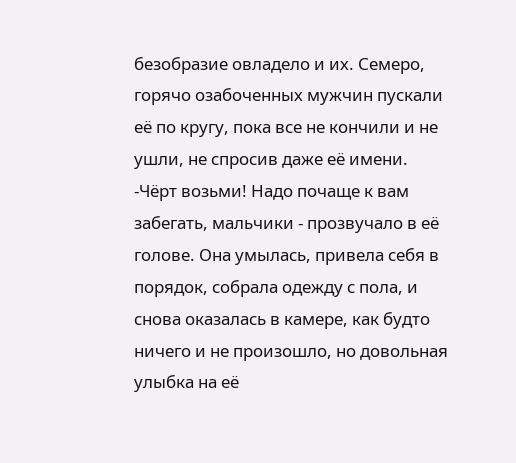безобразие овладело и их. Семеро, горячо озабоченных мужчин пускали её по кругу, пока все не кончили и не ушли, не спросив даже её имени.
-Чёрт возьми! Надо почаще к вам забегать, мальчики - прозвучало в её голове. Она умылась, привела себя в порядок, собрала одежду с пола, и снова оказалась в камере, как будто ничего и не произошло, но довольная улыбка на её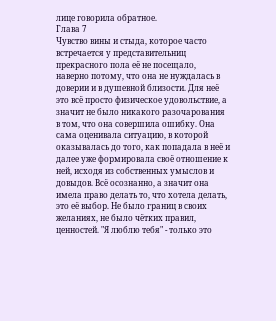лице говорила обратное.
Глава 7
Чувство вины и стыда, которое часто встречается у представительниц прекрасного пола её не посещало, наверно потому, что она не нуждалась в доверии и в душевной близости. Для неё это всё просто физическое удовольствие, а значит не было никакого разочарования в том, что она совершила ошибку. Она сама оценивала ситуацию, в которой оказывалась до того, как попадала в неё и далее уже формировала своё отношение к ней, исходя из собственных умыслов и довыдов. Всё осознанно, а значит она имела право делать то, что хотела делать, это её выбор. Не было границ в своих желаниях, не было чётких правил, ценностей. "Я люблю тебя" - только это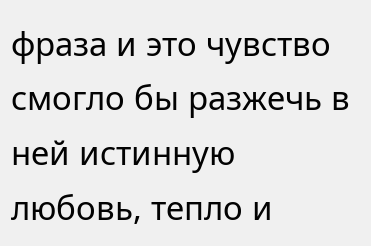фраза и это чувство смогло бы разжечь в ней истинную любовь, тепло и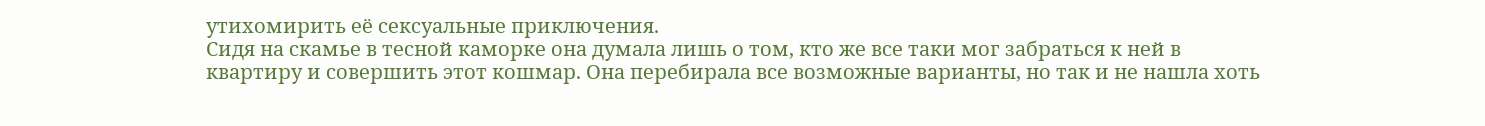утихомирить её сексуальные приключения.
Сидя на скамье в тесной каморке она думала лишь о том, кто же все таки мог забраться к ней в квартиру и совершить этот кошмар. Она перебирала все возможные варианты, но так и не нашла хоть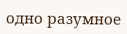одно разумное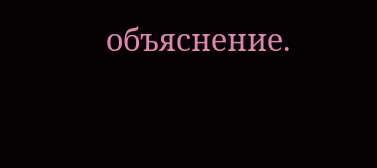объяснение.